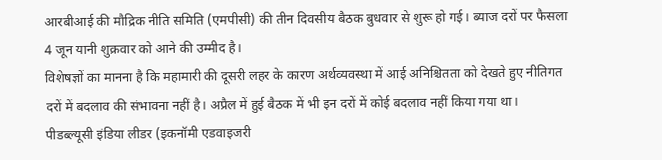आरबीआई की मौद्रिक नीति समिति (एमपीसी) की तीन दिवसीय बैठक बुधवार से शुरू हो गई। ब्याज दरों पर फैसला 4 जून यानी शुक्रवार को आने की उम्मीद है।
विशेषज्ञों का मानना है कि महामारी की दूसरी लहर के कारण अर्थव्यवस्था में आई अनिश्चितता को देखते हुए नीतिगत दरों में बदलाव की संभावना नहीं है। अप्रैल में हुई बैठक में भी इन दरों में कोई बदलाव नहीं किया गया था।
पीडब्ल्यूसी इंडिया लीडर (इकनॉमी एडवाइजरी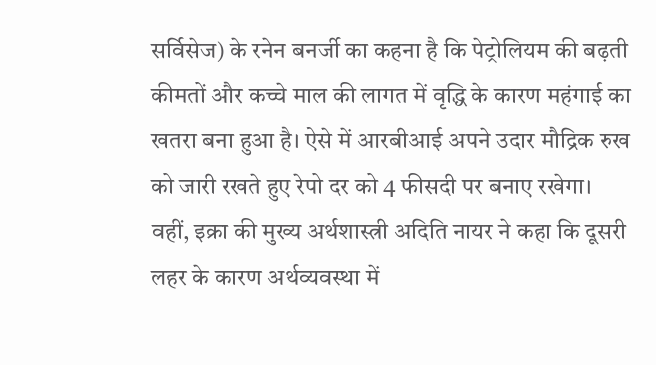सर्विसेज) के रनेन बनर्जी का कहना है कि पेट्रोलियम की बढ़ती कीमतों और कच्चे माल की लागत में वृद्धि के कारण महंगाई का खतरा बना हुआ है। ऐसे में आरबीआई अपने उदार मौद्रिक रुख को जारी रखते हुए रेपो दर को 4 फीसदी पर बनाए रखेगा।
वहीं, इक्रा की मुख्य अर्थशास्त्री अदिति नायर ने कहा कि दूसरी लहर के कारण अर्थव्यवस्था में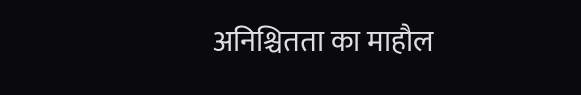अनिश्चितता का माहौल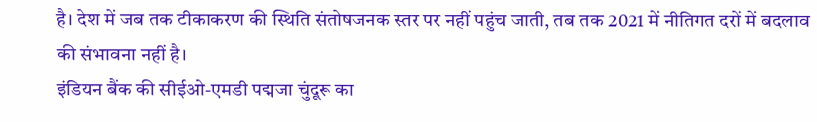है। देश में जब तक टीकाकरण की स्थिति संतोषजनक स्तर पर नहीं पहुंच जाती, तब तक 2021 में नीतिगत दरों में बदलाव की संभावना नहीं है।
इंडियन बैंक की सीईओ-एमडी पद्मजा चुंदूरू का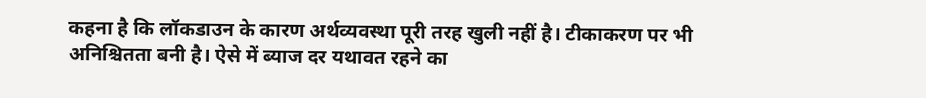कहना है कि लॉकडाउन के कारण अर्थव्यवस्था पूरी तरह खुली नहीं है। टीकाकरण पर भी अनिश्चितता बनी है। ऐसे में ब्याज दर यथावत रहने का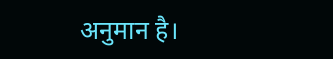अनुमान है।